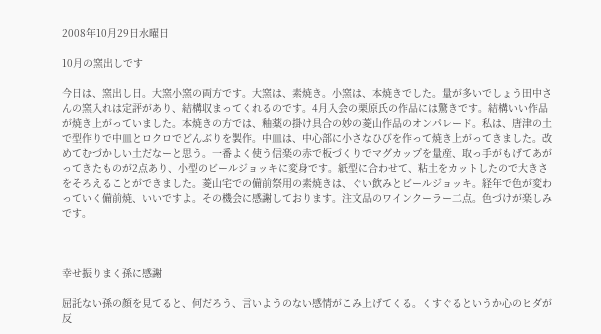2008年10月29日水曜日

10月の窯出しです

今日は、窯出し日。大窯小窯の両方です。大窯は、素焼き。小窯は、本焼きでした。量が多いでしょう田中さんの窯入れは定評があり、結構収まってくれるのです。4月入会の栗原氏の作品には驚きです。結構いい作品が焼き上がっていました。本焼きの方では、釉薬の掛け具合の妙の菱山作品のオンパレード。私は、唐津の土で型作りで中皿とロクロでどんぶりを製作。中皿は、中心部に小さなひびを作って焼き上がってきました。改めてむづかしい土だなーと思う。一番よく使う信楽の赤で板づくりでマグカップを量産、取っ手がもげてあがってきたものが2点あり、小型のビールジョッキに変身です。紙型に合わせて、粘土をカットしたので大きさをそろえることができました。菱山宅での備前祭用の素焼きは、ぐい飲みとビールジョッキ。経年で色が変わっていく備前焼、いいですよ。その機会に感謝しております。注文品のワインクーラー二点。色づけが楽しみです。



幸せ振りまく孫に感謝

屈託ない孫の顔を見てると、何だろう、言いようのない感情がこみ上げてくる。くすぐるというか心のヒダが反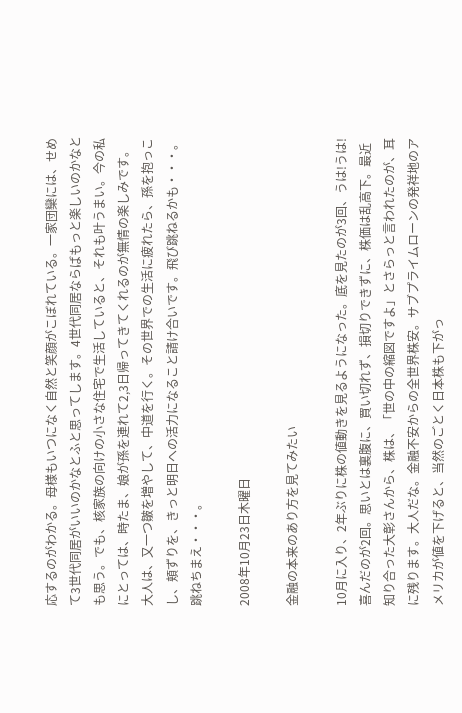応するのがわかる。母様もいつになく自然と笑顔がこぼれている。一家団欒には、せめて3世代同居がいいのかなとふと思ってします。4世代同居ならばもっと楽しいのかなとも思う。でも、核家族の向けの小さな住宅で生活していると、それも叶うまい。今の私にとっては、時たま、娘が孫を連れて2,3日帰ってきてくれるのが無情の楽しみです。大人は、又一つ皺を増やして、中道を行く。その世界での生活に疲れたら、孫を抱っこし、頬ずりを、きっと明日への活力になること請け合いです。飛び跳ねるかも・・・。跳ねちまえ・・・。

2008年10月23日木曜日

金融の本来のあり方を見てみたい

10月に入り、2年ぶりに株の値動きを見るようになった。底を見たのが3回、うは!うは!喜んだのが2回。思いとは裏腹に、買い切れず、損切りできずに、株価は乱高下。最近知り合った大彰さんから、株は、「世の中の縮図ですよ」とさらっと言われたのが、耳に残ります。大人だな。金融不安からの全世界株安。サブプライムローンの発祥地のアメリカが値を下げると、当然のごとく日本株も下がっ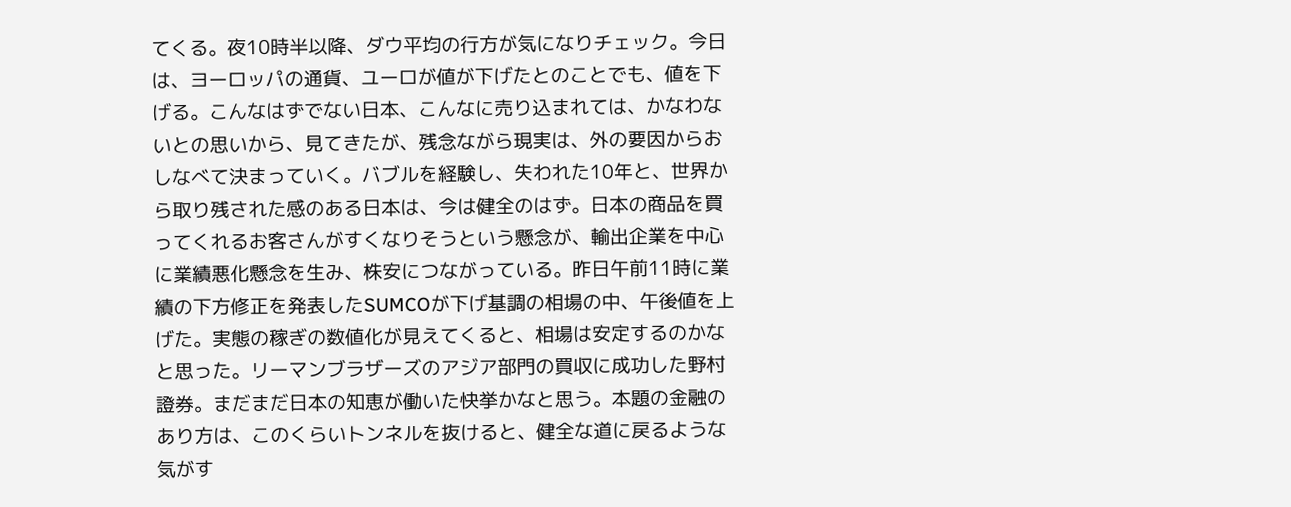てくる。夜10時半以降、ダウ平均の行方が気になりチェック。今日は、ヨーロッパの通貨、ユーロが値が下げたとのことでも、値を下げる。こんなはずでない日本、こんなに売り込まれては、かなわないとの思いから、見てきたが、残念ながら現実は、外の要因からおしなべて決まっていく。バブルを経験し、失われた10年と、世界から取り残された感のある日本は、今は健全のはず。日本の商品を買ってくれるお客さんがすくなりそうという懸念が、輸出企業を中心に業績悪化懸念を生み、株安につながっている。昨日午前11時に業績の下方修正を発表したSUMCOが下げ基調の相場の中、午後値を上げた。実態の稼ぎの数値化が見えてくると、相場は安定するのかなと思った。リーマンブラザーズのアジア部門の買収に成功した野村證券。まだまだ日本の知恵が働いた快挙かなと思う。本題の金融のあり方は、このくらいトンネルを抜けると、健全な道に戻るような気がす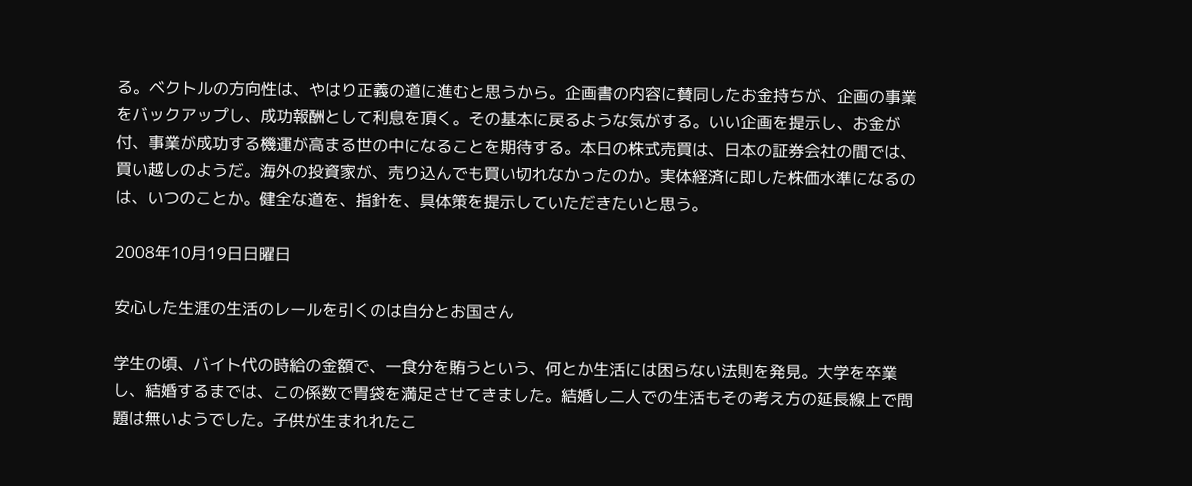る。ベクトルの方向性は、やはり正義の道に進むと思うから。企画書の内容に賛同したお金持ちが、企画の事業をバックアップし、成功報酬として利息を頂く。その基本に戻るような気がする。いい企画を提示し、お金が付、事業が成功する機運が高まる世の中になることを期待する。本日の株式売買は、日本の証券会社の間では、買い越しのようだ。海外の投資家が、売り込んでも買い切れなかったのか。実体経済に即した株価水準になるのは、いつのことか。健全な道を、指針を、具体策を提示していただきたいと思う。

2008年10月19日日曜日

安心した生涯の生活のレールを引くのは自分とお国さん

学生の頃、バイト代の時給の金額で、一食分を賄うという、何とか生活には困らない法則を発見。大学を卒業し、結婚するまでは、この係数で胃袋を満足させてきました。結婚し二人での生活もその考え方の延長線上で問題は無いようでした。子供が生まれれたこ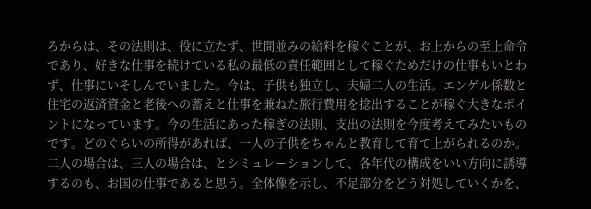ろからは、その法則は、役に立たず、世間並みの給料を稼ぐことが、お上からの至上命令であり、好きな仕事を続けている私の最低の責任範囲として稼ぐためだけの仕事もいとわず、仕事にいそしんでいました。今は、子供も独立し、夫婦二人の生活。エンゲル係数と住宅の返済資金と老後への蓄えと仕事を兼ねた旅行費用を捻出することが稼ぐ大きなポイントになっています。今の生活にあった稼ぎの法則、支出の法則を今度考えてみたいものです。どのぐらいの所得があれば、一人の子供をちゃんと教育して育て上がられるのか。二人の場合は、三人の場合は、とシミュレーションして、各年代の構成をいい方向に誘導するのも、お国の仕事であると思う。全体像を示し、不足部分をどう対処していくかを、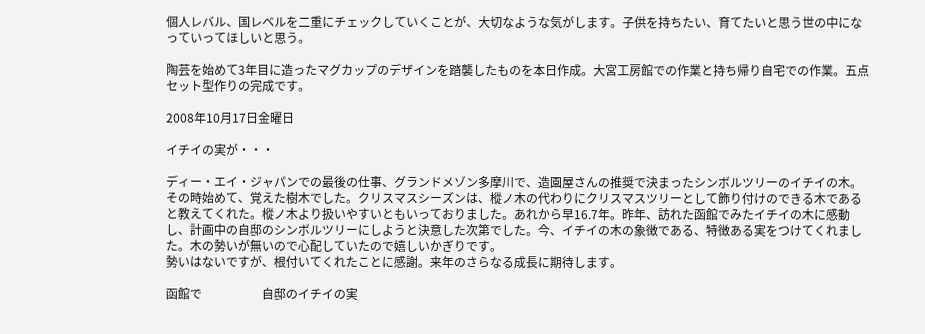個人レバル、国レベルを二重にチェックしていくことが、大切なような気がします。子供を持ちたい、育てたいと思う世の中になっていってほしいと思う。

陶芸を始めて3年目に造ったマグカップのデザインを踏襲したものを本日作成。大宮工房館での作業と持ち帰り自宅での作業。五点セット型作りの完成です。

2008年10月17日金曜日

イチイの実が・・・

ディー・エイ・ジャパンでの最後の仕事、グランドメゾン多摩川で、造園屋さんの推奨で決まったシンボルツリーのイチイの木。その時始めて、覚えた樹木でした。クリスマスシーズンは、樅ノ木の代わりにクリスマスツリーとして飾り付けのできる木であると教えてくれた。樅ノ木より扱いやすいともいっておりました。あれから早16.7年。昨年、訪れた函館でみたイチイの木に感動し、計画中の自邸のシンボルツリーにしようと決意した次第でした。今、イチイの木の象徴である、特徴ある実をつけてくれました。木の勢いが無いので心配していたので嬉しいかぎりです。
勢いはないですが、根付いてくれたことに感謝。来年のさらなる成長に期待します。

函館で                    自邸のイチイの実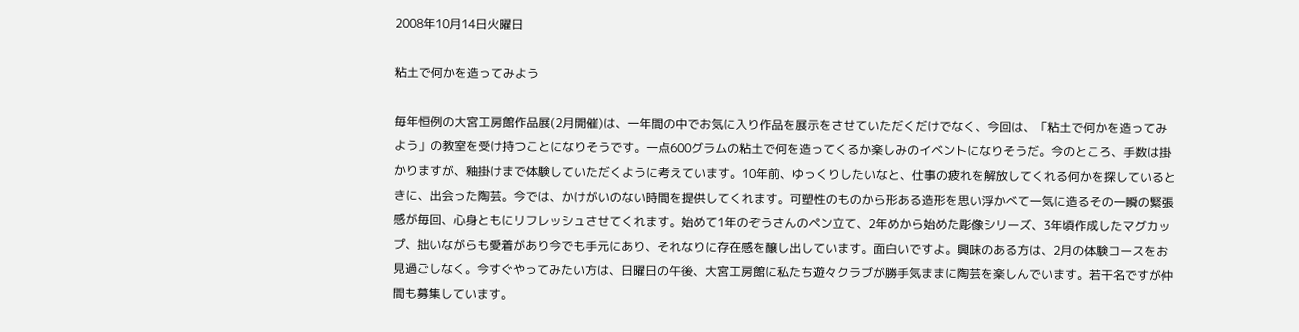2008年10月14日火曜日

粘土で何かを造ってみよう

毎年恒例の大宮工房館作品展(2月開催)は、一年間の中でお気に入り作品を展示をさせていただくだけでなく、今回は、「粘土で何かを造ってみよう」の教室を受け持つことになりそうです。一点600グラムの粘土で何を造ってくるか楽しみのイベントになりそうだ。今のところ、手数は掛かりますが、釉掛けまで体験していただくように考えています。10年前、ゆっくりしたいなと、仕事の疲れを解放してくれる何かを探しているときに、出会った陶芸。今では、かけがいのない時間を提供してくれます。可塑性のものから形ある造形を思い浮かべて一気に造るその一瞬の緊張感が毎回、心身ともにリフレッシュさせてくれます。始めて1年のぞうさんのペン立て、2年めから始めた彫像シリーズ、3年頃作成したマグカップ、拙いながらも愛着があり今でも手元にあり、それなりに存在感を醸し出しています。面白いですよ。興味のある方は、2月の体験コースをお見過ごしなく。今すぐやってみたい方は、日曜日の午後、大宮工房館に私たち遊々クラブが勝手気ままに陶芸を楽しんでいます。若干名ですが仲間も募集しています。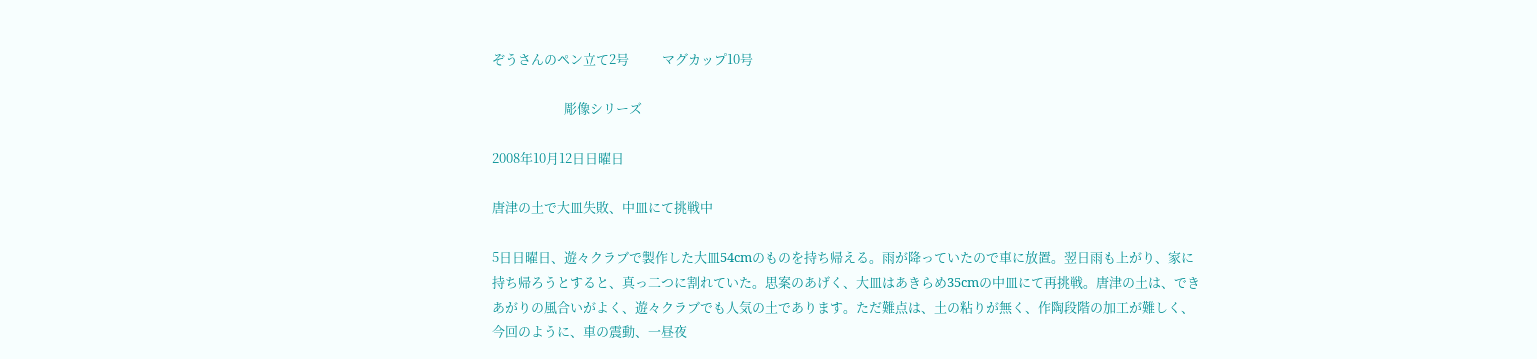ぞうさんのペン立て2号           マグカップ10号

                        彫像シリーズ

2008年10月12日日曜日

唐津の土で大皿失敗、中皿にて挑戦中

5日日曜日、遊々クラブで製作した大皿54cmのものを持ち帰える。雨が降っていたので車に放置。翌日雨も上がり、家に持ち帰ろうとすると、真っ二つに割れていた。思案のあげく、大皿はあきらめ35cmの中皿にて再挑戦。唐津の土は、できあがりの風合いがよく、遊々クラブでも人気の土であります。ただ難点は、土の粘りが無く、作陶段階の加工が難しく、今回のように、車の震動、一昼夜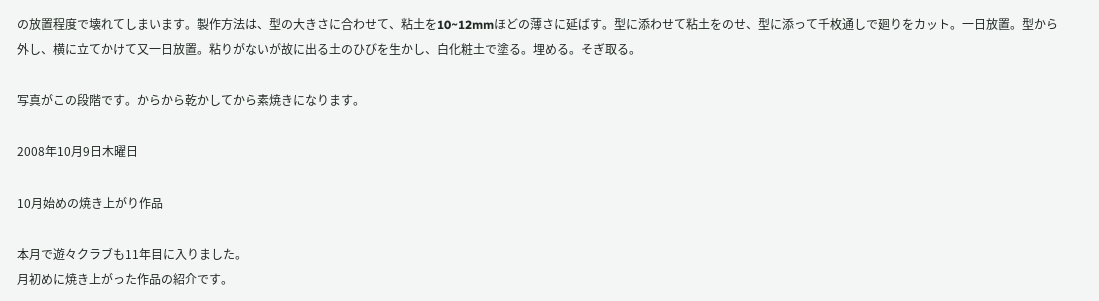の放置程度で壊れてしまいます。製作方法は、型の大きさに合わせて、粘土を10~12mmほどの薄さに延ばす。型に添わせて粘土をのせ、型に添って千枚通しで廻りをカット。一日放置。型から外し、横に立てかけて又一日放置。粘りがないが故に出る土のひびを生かし、白化粧土で塗る。埋める。そぎ取る。

写真がこの段階です。からから乾かしてから素焼きになります。

2008年10月9日木曜日

10月始めの焼き上がり作品

本月で遊々クラブも11年目に入りました。
月初めに焼き上がった作品の紹介です。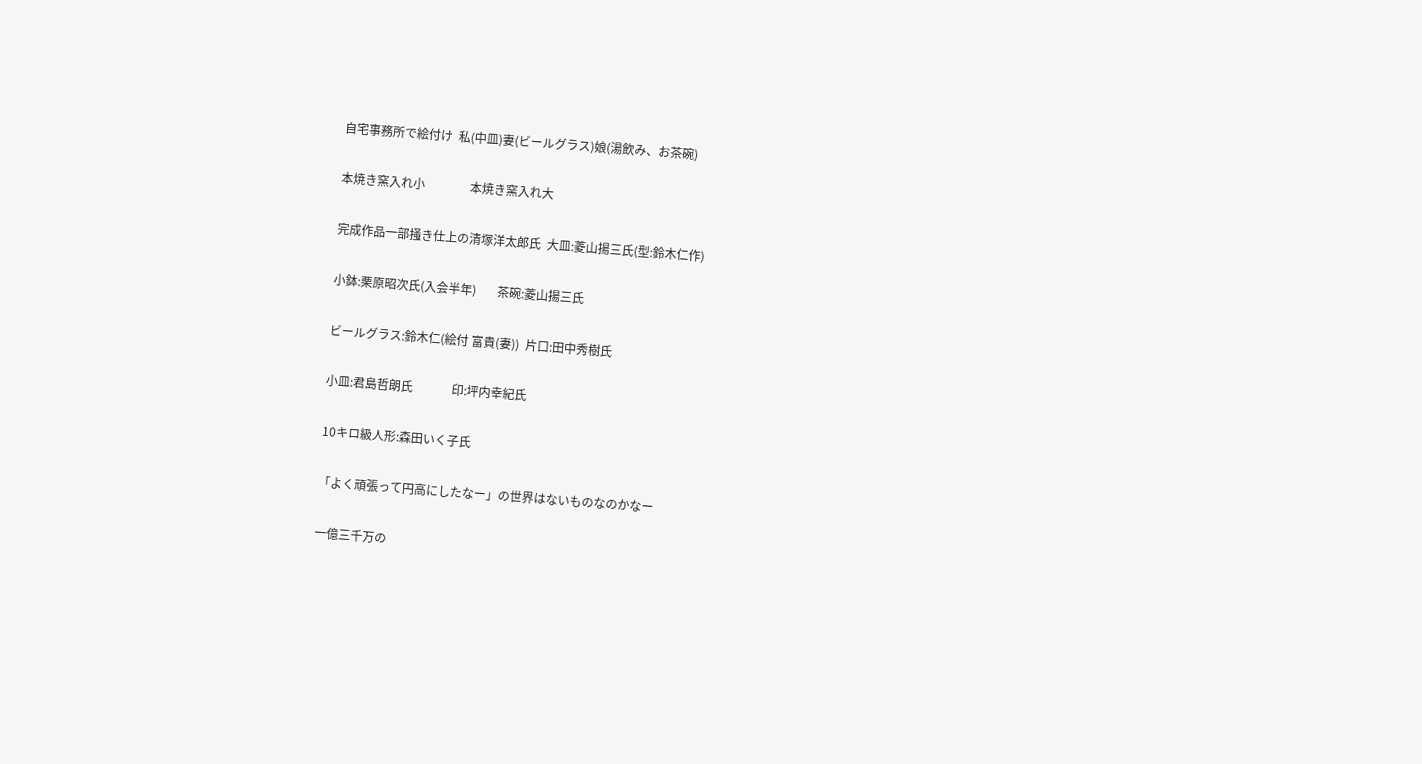自宅事務所で絵付け  私(中皿)妻(ビールグラス)娘(湯飲み、お茶碗)

本焼き窯入れ小               本焼き窯入れ大

完成作品一部掻き仕上の清塚洋太郎氏  大皿:菱山揚三氏(型:鈴木仁作)

小鉢:栗原昭次氏(入会半年)       茶碗:菱山揚三氏

ビールグラス:鈴木仁(絵付 富貴(妻))  片口:田中秀樹氏

小皿:君島哲朗氏             印:坪内幸紀氏

10キロ級人形:森田いく子氏

「よく頑張って円高にしたなー」の世界はないものなのかなー

一億三千万の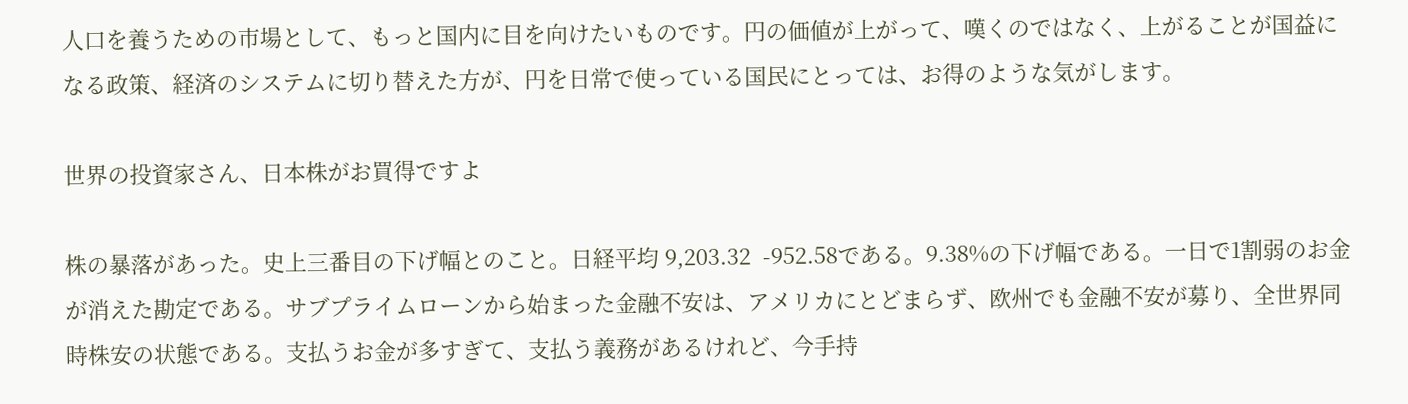人口を養うための市場として、もっと国内に目を向けたいものです。円の価値が上がって、嘆くのではなく、上がることが国益になる政策、経済のシステムに切り替えた方が、円を日常で使っている国民にとっては、お得のような気がします。

世界の投資家さん、日本株がお買得ですよ

株の暴落があった。史上三番目の下げ幅とのこと。日経平均 9,203.32  -952.58である。9.38%の下げ幅である。一日で1割弱のお金が消えた勘定である。サブプライムローンから始まった金融不安は、アメリカにとどまらず、欧州でも金融不安が募り、全世界同時株安の状態である。支払うお金が多すぎて、支払う義務があるけれど、今手持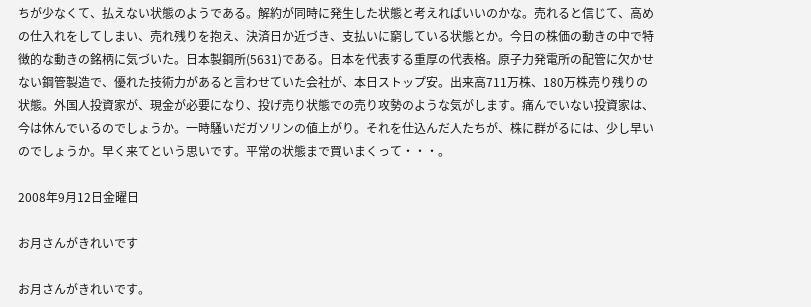ちが少なくて、払えない状態のようである。解約が同時に発生した状態と考えればいいのかな。売れると信じて、高めの仕入れをしてしまい、売れ残りを抱え、決済日か近づき、支払いに窮している状態とか。今日の株価の動きの中で特徴的な動きの銘柄に気づいた。日本製鋼所(5631)である。日本を代表する重厚の代表格。原子力発電所の配管に欠かせない鋼管製造で、優れた技術力があると言わせていた会社が、本日ストップ安。出来高711万株、180万株売り残りの状態。外国人投資家が、現金が必要になり、投げ売り状態での売り攻勢のような気がします。痛んでいない投資家は、今は休んでいるのでしょうか。一時騒いだガソリンの値上がり。それを仕込んだ人たちが、株に群がるには、少し早いのでしょうか。早く来てという思いです。平常の状態まで買いまくって・・・。

2008年9月12日金曜日

お月さんがきれいです

お月さんがきれいです。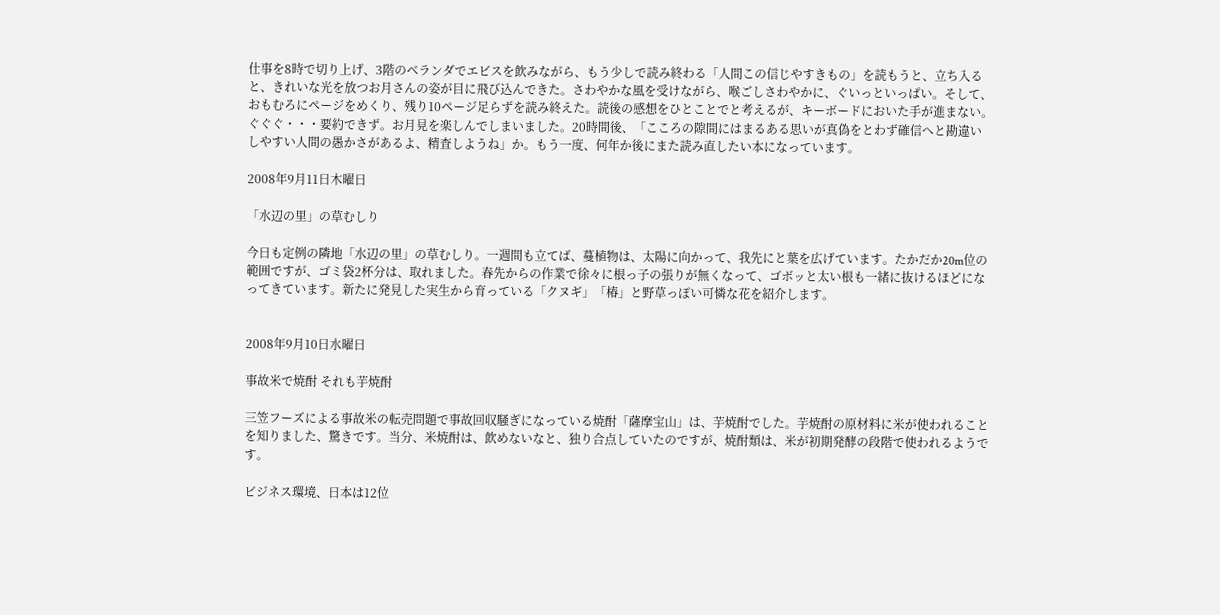仕事を8時で切り上げ、3階のベランダでエビスを飲みながら、もう少しで読み終わる「人間この信じやすきもの」を読もうと、立ち入ると、きれいな光を放つお月さんの姿が目に飛び込んできた。さわやかな風を受けながら、喉ごしさわやかに、ぐいっといっぱい。そして、おもむろにページをめくり、残り10ページ足らずを読み終えた。読後の感想をひとことでと考えるが、キーボードにおいた手が進まない。ぐぐぐ・・・要約できず。お月見を楽しんでしまいました。20時間後、「こころの隙間にはまるある思いが真偽をとわず確信へと勘違いしやすい人間の愚かさがあるよ、精査しようね」か。もう一度、何年か後にまた読み直したい本になっています。

2008年9月11日木曜日

「水辺の里」の草むしり

今日も定例の隣地「水辺の里」の草むしり。一週間も立てば、蔓植物は、太陽に向かって、我先にと葉を広げています。たかだか20m位の範囲ですが、ゴミ袋2杯分は、取れました。春先からの作業で徐々に根っ子の張りが無くなって、ゴボッと太い根も一緒に抜けるほどになってきています。新たに発見した実生から育っている「クヌギ」「椿」と野草っぽい可憐な花を紹介します。


2008年9月10日水曜日

事故米で焼酎 それも芋焼酎

三笠フーズによる事故米の転売問題で事故回収騒ぎになっている焼酎「薩摩宝山」は、芋焼酎でした。芋焼酎の原材料に米が使われることを知りました、驚きです。当分、米焼酎は、飲めないなと、独り合点していたのですが、焼酎類は、米が初期発酵の段階で使われるようです。

ビジネス環境、日本は12位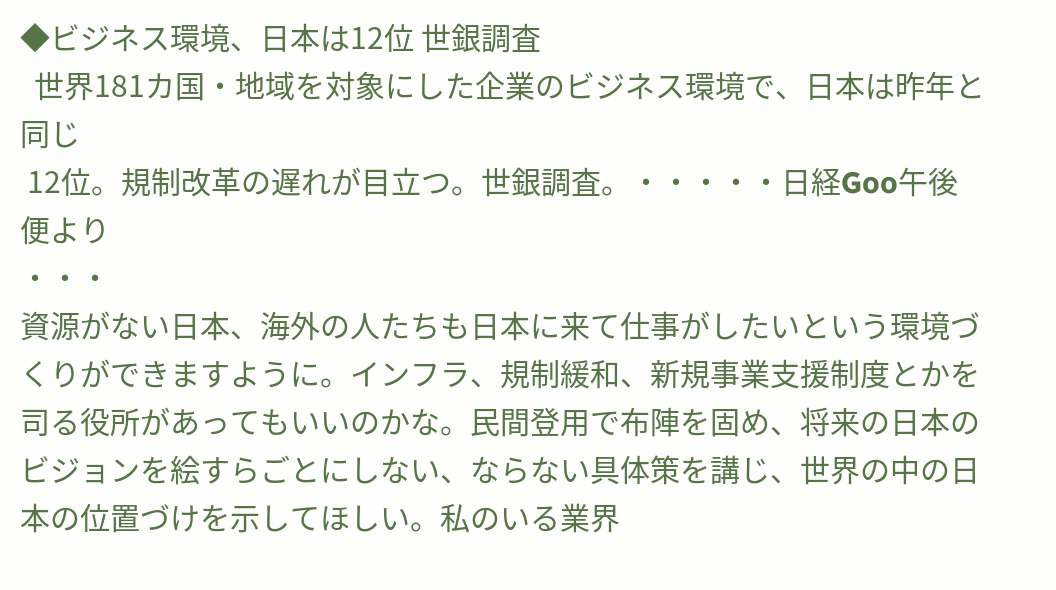◆ビジネス環境、日本は12位 世銀調査
  世界181カ国・地域を対象にした企業のビジネス環境で、日本は昨年と同じ
 12位。規制改革の遅れが目立つ。世銀調査。・・・・・日経Goo午後便より
・・・
資源がない日本、海外の人たちも日本に来て仕事がしたいという環境づくりができますように。インフラ、規制緩和、新規事業支援制度とかを司る役所があってもいいのかな。民間登用で布陣を固め、将来の日本のビジョンを絵すらごとにしない、ならない具体策を講じ、世界の中の日本の位置づけを示してほしい。私のいる業界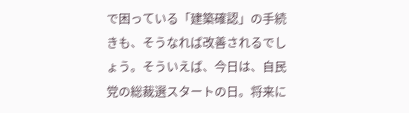で困っている「建築確認」の手続きも、そうなれば改善されるでしょう。そういえば、今日は、自民党の総裁選スタートの日。将来に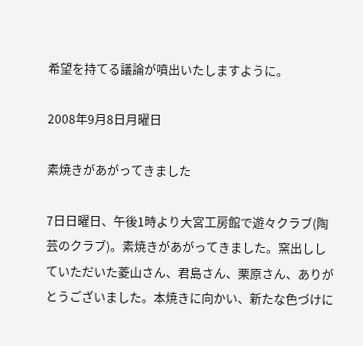希望を持てる議論が噴出いたしますように。

2008年9月8日月曜日

素焼きがあがってきました

7日日曜日、午後1時より大宮工房館で遊々クラブ(陶芸のクラブ)。素焼きがあがってきました。窯出ししていただいた菱山さん、君島さん、栗原さん、ありがとうございました。本焼きに向かい、新たな色づけに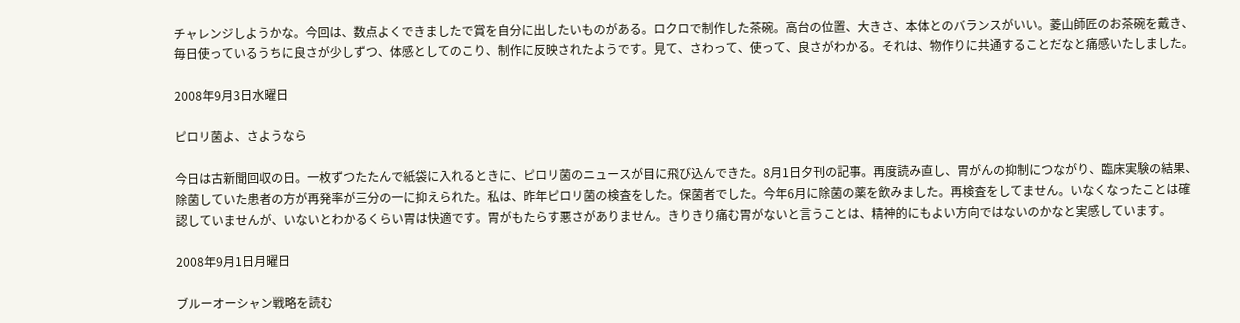チャレンジしようかな。今回は、数点よくできましたで賞を自分に出したいものがある。ロクロで制作した茶碗。高台の位置、大きさ、本体とのバランスがいい。菱山師匠のお茶碗を戴き、毎日使っているうちに良さが少しずつ、体感としてのこり、制作に反映されたようです。見て、さわって、使って、良さがわかる。それは、物作りに共通することだなと痛感いたしました。

2008年9月3日水曜日

ピロリ菌よ、さようなら

今日は古新聞回収の日。一枚ずつたたんで紙袋に入れるときに、ピロリ菌のニュースが目に飛び込んできた。8月1日夕刊の記事。再度読み直し、胃がんの抑制につながり、臨床実験の結果、除菌していた患者の方が再発率が三分の一に抑えられた。私は、昨年ピロリ菌の検査をした。保菌者でした。今年6月に除菌の薬を飲みました。再検査をしてません。いなくなったことは確認していませんが、いないとわかるくらい胃は快適です。胃がもたらす悪さがありません。きりきり痛む胃がないと言うことは、精神的にもよい方向ではないのかなと実感しています。

2008年9月1日月曜日

ブルーオーシャン戦略を読む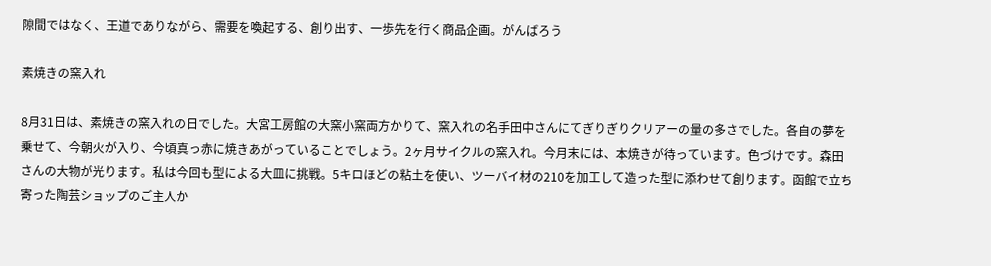隙間ではなく、王道でありながら、需要を喚起する、創り出す、一歩先を行く商品企画。がんばろう

素焼きの窯入れ

8月31日は、素焼きの窯入れの日でした。大宮工房館の大窯小窯両方かりて、窯入れの名手田中さんにてぎりぎりクリアーの量の多さでした。各自の夢を乗せて、今朝火が入り、今頃真っ赤に焼きあがっていることでしょう。2ヶ月サイクルの窯入れ。今月末には、本焼きが待っています。色づけです。森田さんの大物が光ります。私は今回も型による大皿に挑戦。5キロほどの粘土を使い、ツーバイ材の210を加工して造った型に添わせて創ります。函館で立ち寄った陶芸ショップのご主人か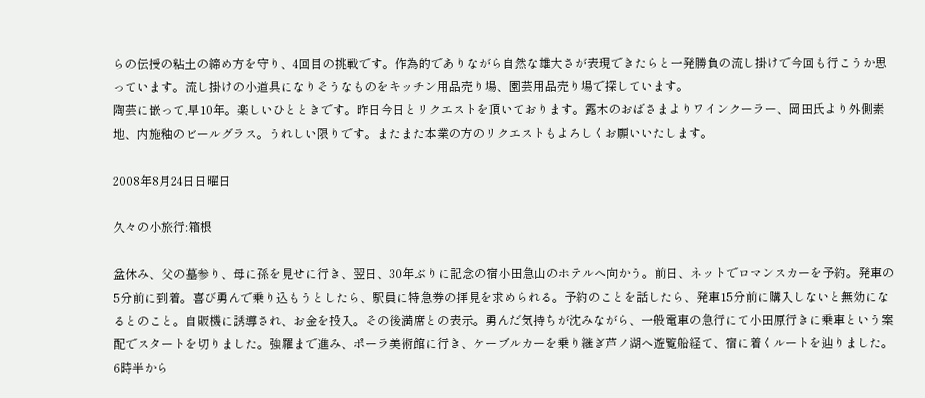らの伝授の粘土の締め方を守り、4回目の挑戦です。作為的でありながら自然な雄大さが表現できたらと一発勝負の流し掛けで今回も行こうか思っています。流し掛けの小道具になりそうなものをキッチン用品売り場、園芸用品売り場で探しています。
陶芸に嵌って,早10年。楽しいひとときです。昨日今日とリクエストを頂いております。露木のおばさまよりワインクーラー、岡田氏より外側素地、内施釉のビールグラス。うれしい限りです。またまた本業の方のリクエストもよろしくお願いいたします。

2008年8月24日日曜日

久々の小旅行:箱根

盆休み、父の墓参り、母に孫を見せに行き、翌日、30年ぶりに記念の宿小田急山のホテルへ向かう。前日、ネットでロマンスカーを予約。発車の5分前に到着。喜び勇んで乗り込もうとしたら、駅員に特急券の拝見を求められる。予約のことを話したら、発車15分前に購入しないと無効になるとのこと。自販機に誘導され、お金を投入。その後満席との表示。勇んだ気持ちが沈みながら、一般電車の急行にて小田原行きに乗車という案配でスタートを切りました。強羅まで進み、ポーラ美術館に行き、ケーブルカーを乗り継ぎ芦ノ湖へ遊覧船経て、宿に着くルートを辿りました。6時半から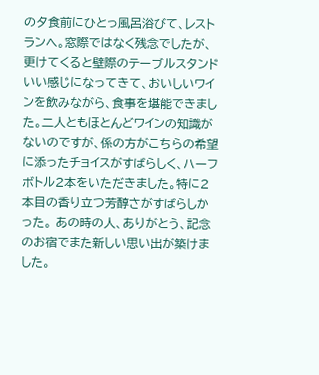の夕食前にひとっ風呂浴びて、レストランへ。窓際ではなく残念でしたが、更けてくると壁際のテーブルスタンドいい感じになってきて、おいしいワインを飲みながら、食事を堪能できました。二人ともほとんどワインの知識がないのですが、係の方がこちらの希望に添ったチョイスがすばらしく、ハーフボトル2本をいただきました。特に2本目の香り立つ芳醇さがすばらしかった。 あの時の人、ありがとう、記念のお宿でまた新しい思い出が築けました。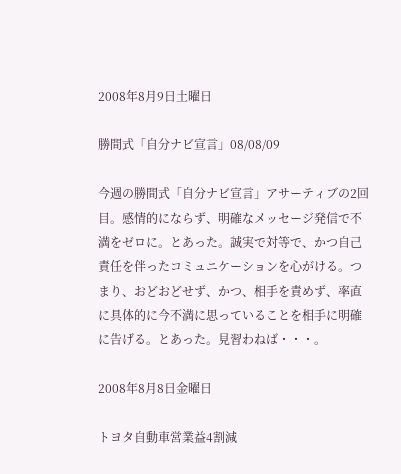2008年8月9日土曜日

勝間式「自分ナビ宣言」08/08/09

今週の勝間式「自分ナビ宣言」アサーティブの2回目。感情的にならず、明確なメッセージ発信で不満をゼロに。とあった。誠実で対等で、かつ自己責任を伴ったコミュニケーションを心がける。つまり、おどおどせず、かつ、相手を責めず、率直に具体的に今不満に思っていることを相手に明確に告げる。とあった。見習わねば・・・。

2008年8月8日金曜日

トヨタ自動車営業益4割減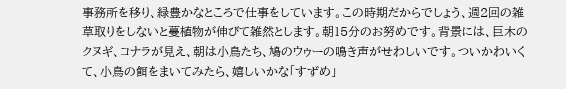事務所を移り、緑豊かなところで仕事をしています。この時期だからでしょう、週2回の雑草取りをしないと蔓植物が伸びて雑然とします。朝15分のお努めです。背景には、巨木のクヌギ、コナラが見え、朝は小鳥たち、鳩のウゥーの鳴き声がせわしいです。ついかわいくて、小鳥の餌をまいてみたら、嬉しいかな「すずめ」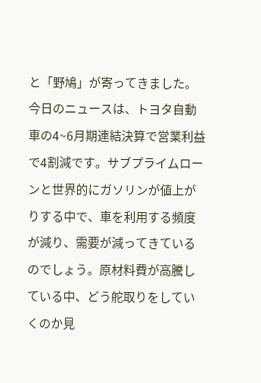と「野鳩」が寄ってきました。今日のニュースは、トヨタ自動車の4~6月期連結決算で営業利益で4割減です。サブプライムローンと世界的にガソリンが値上がりする中で、車を利用する頻度が減り、需要が減ってきているのでしょう。原材料費が高騰している中、どう舵取りをしていくのか見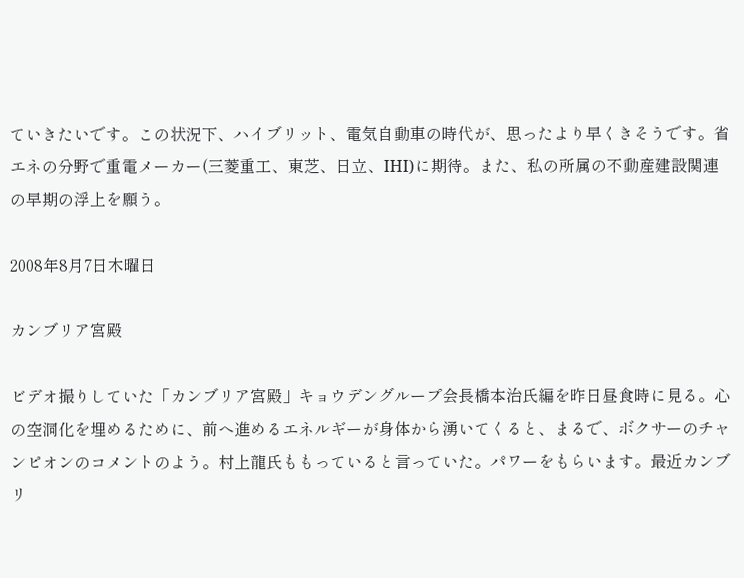ていきたいです。この状況下、ハイブリット、電気自動車の時代が、思ったより早くきそうです。省エネの分野で重電メーカー(三菱重工、東芝、日立、IHI)に期待。また、私の所属の不動産建設関連の早期の浮上を願う。

2008年8月7日木曜日

カンブリア宮殿

ビデオ撮りしていた「カンブリア宮殿」キョウデングループ会長橋本治氏編を昨日昼食時に見る。心の空洞化を埋めるために、前へ進めるエネルギーが身体から湧いてくると、まるで、ボクサーのチャンピオンのコメントのよう。村上龍氏ももっていると言っていた。パワーをもらいます。最近カンブリ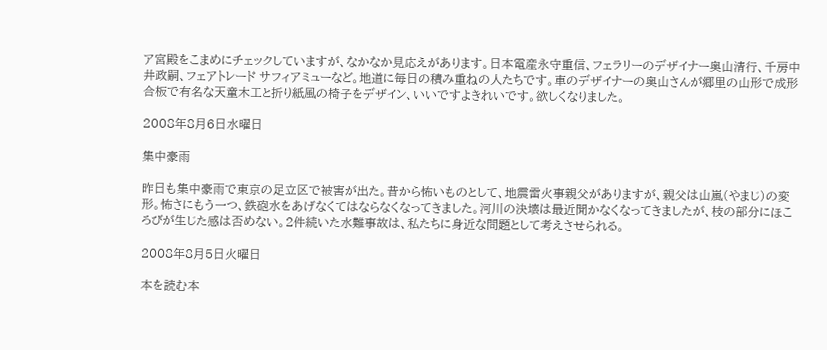ア宮殿をこまめにチェックしていますが、なかなか見応えがあります。日本電産永守重信、フェラリーのデザイナー奥山清行、千房中井政嗣、フェアトレード サフィアミューなど。地道に毎日の積み重ねの人たちです。車のデザイナーの奥山さんが郷里の山形で成形合板で有名な天童木工と折り紙風の椅子をデザイン、いいですよきれいです。欲しくなりました。

2008年8月6日水曜日

集中豪雨

昨日も集中豪雨で東京の足立区で被害が出た。昔から怖いものとして、地震雷火事親父がありますが、親父は山嵐(やまじ)の変形。怖さにもう一つ、鉄砲水をあげなくてはならなくなってきました。河川の決壊は最近聞かなくなってきましたが、枝の部分にほころびが生じた感は否めない。2件続いた水難事故は、私たちに身近な問題として考えさせられる。

2008年8月5日火曜日

本を読む本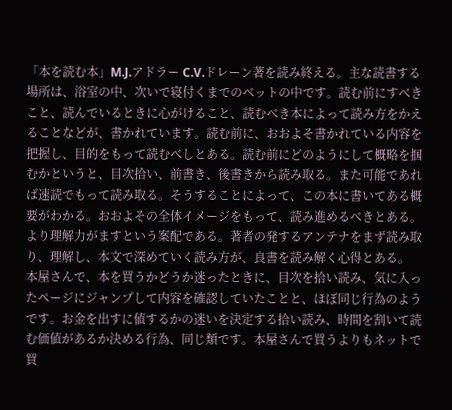「本を読む本」M.J.アドラー C.V.ドレーン著を読み終える。主な読書する場所は、浴室の中、次いで寝付くまでのベットの中です。読む前にすべきこと、読んでいるときに心がけること、読むべき本によって読み方をかえることなどが、書かれています。読む前に、おおよそ書かれている内容を把握し、目的をもって読むべしとある。読む前にどのようにして概略を掴むかというと、目次拾い、前書き、後書きから読み取る。また可能であれば速読でもって読み取る。そうすることによって、この本に書いてある概要がわかる。おおよその全体イメージをもって、読み進めるべきとある。より理解力がますという案配である。著者の発するアンテナをまず読み取り、理解し、本文で深めていく読み方が、良書を読み解く心得とある。
本屋さんで、本を買うかどうか迷ったときに、目次を拾い読み、気に入ったページにジャンプして内容を確認していたことと、ほぼ同じ行為のようです。お金を出すに値するかの迷いを決定する拾い読み、時間を割いて読む価値があるか決める行為、同じ類です。本屋さんで買うよりもネットで買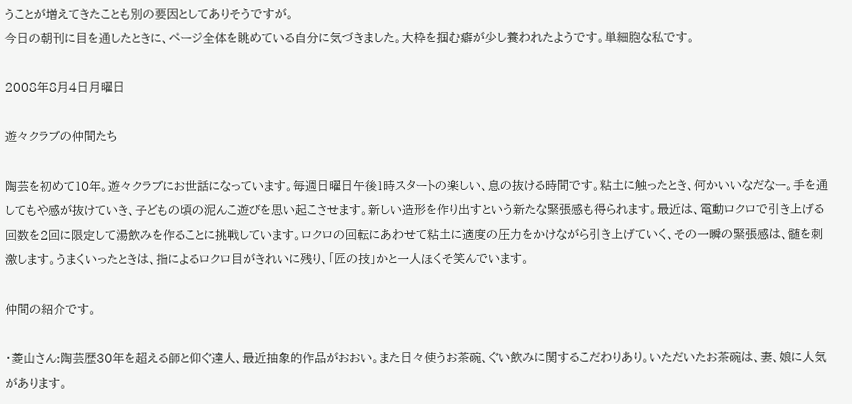うことが増えてきたことも別の要因としてありそうですが。
今日の朝刊に目を通したときに、ページ全体を眺めている自分に気づきました。大枠を掴む癖が少し養われたようです。単細胞な私です。

2008年8月4日月曜日

遊々クラブの仲間たち

陶芸を初めて10年。遊々クラブにお世話になっています。毎週日曜日午後1時スタートの楽しい、息の抜ける時間です。粘土に触ったとき、何かいいなだなー。手を通してもや感が抜けていき、子どもの頃の泥んこ遊びを思い起こさせます。新しい造形を作り出すという新たな緊張感も得られます。最近は、電動ロクロで引き上げる回数を2回に限定して湯飲みを作ることに挑戦しています。ロクロの回転にあわせて粘土に適度の圧力をかけながら引き上げていく、その一瞬の緊張感は、髄を刺激します。うまくいったときは、指によるロクロ目がきれいに残り、「匠の技」かと一人ほくそ笑んでいます。

仲間の紹介です。

・菱山さん:陶芸歴30年を超える師と仰ぐ達人、最近抽象的作品がおおい。また日々使うお茶碗、ぐい飲みに関するこだわりあり。いただいたお茶碗は、妻、娘に人気があります。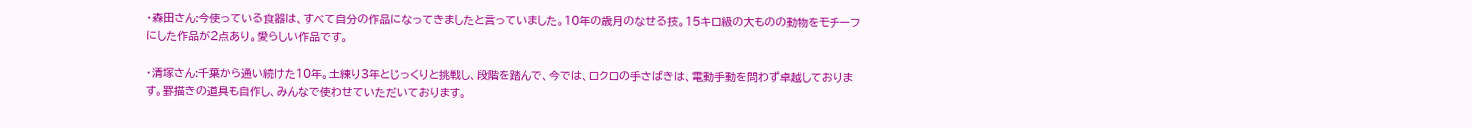・森田さん:今使っている食器は、すべて自分の作品になってきましたと言っていました。10年の歳月のなせる技。15キロ級の大ものの動物をモチーフにした作品が2点あり。愛らしい作品です。

・清塚さん:千葉から通い続けた10年。土練り3年とじっくりと挑戦し、段階を踏んで、今では、ロクロの手さばきは、電動手動を問わず卓越しております。罫描きの道具も自作し、みんなで使わせていただいております。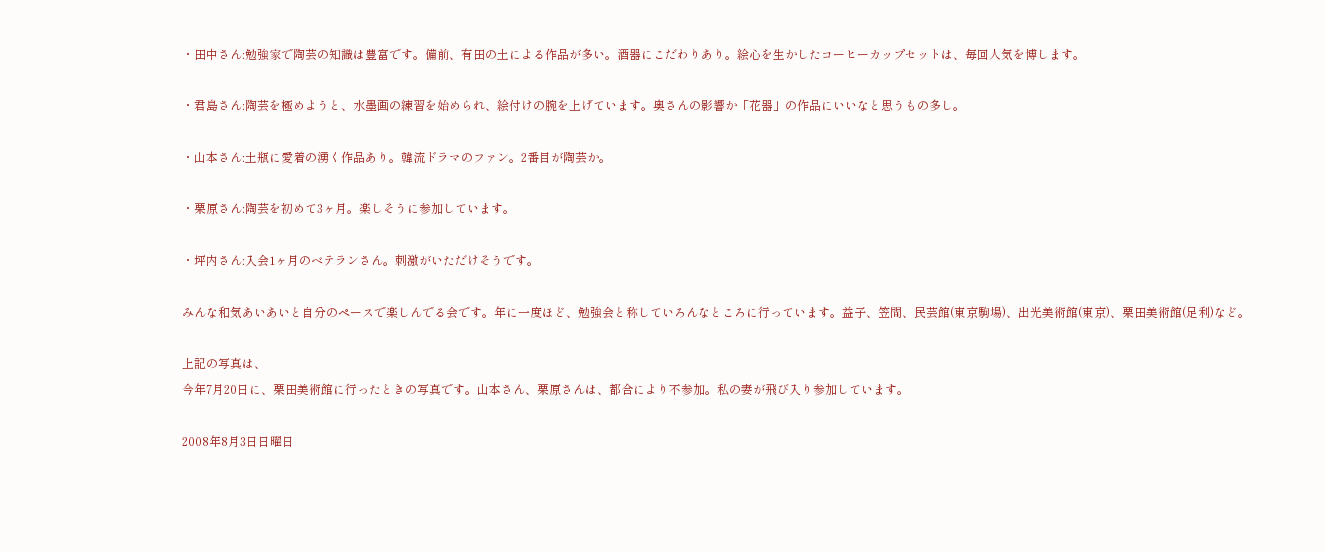・田中さん:勉強家で陶芸の知識は豊富です。備前、有田の土による作品が多い。酒器にこだわりあり。絵心を生かしたコーヒーカップセットは、毎回人気を博します。

・君島さん:陶芸を極めようと、水墨画の練習を始められ、絵付けの腕を上げています。奥さんの影響か「花器」の作品にいいなと思うもの多し。

・山本さん:土瓶に愛着の湧く作品あり。韓流ドラマのファン。2番目が陶芸か。

・栗原さん:陶芸を初めて3ヶ月。楽しそうに参加しています。

・坪内さん:入会1ヶ月のベテランさん。刺激がいただけそうです。

みんな和気あいあいと自分のペースで楽しんでる会です。年に一度ほど、勉強会と称していろんなところに行っています。益子、笠間、民芸館(東京駒場)、出光美術館(東京)、栗田美術館(足利)など。

上記の写真は、
今年7月20日に、栗田美術館に行ったときの写真です。山本さん、栗原さんは、都合により不参加。私の妻が飛び入り参加しています。

2008年8月3日日曜日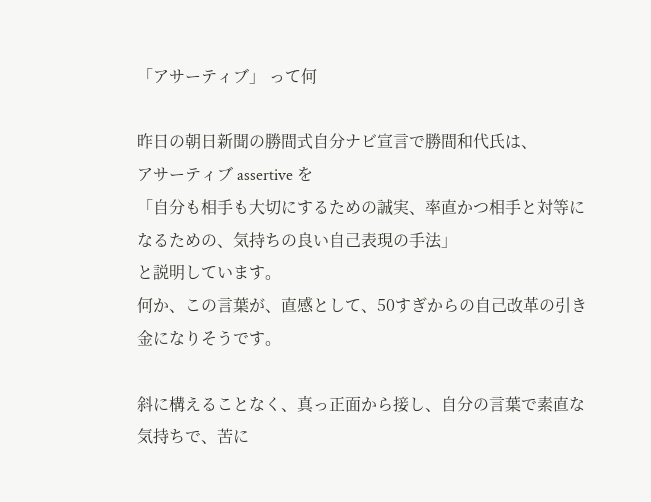「アサーティブ」 って何

昨日の朝日新聞の勝間式自分ナビ宣言で勝間和代氏は、
アサーティブ assertive を
「自分も相手も大切にするための誠実、率直かつ相手と対等になるための、気持ちの良い自己表現の手法」
と説明しています。
何か、この言葉が、直感として、50すぎからの自己改革の引き金になりそうです。

斜に構えることなく、真っ正面から接し、自分の言葉で素直な気持ちで、苦に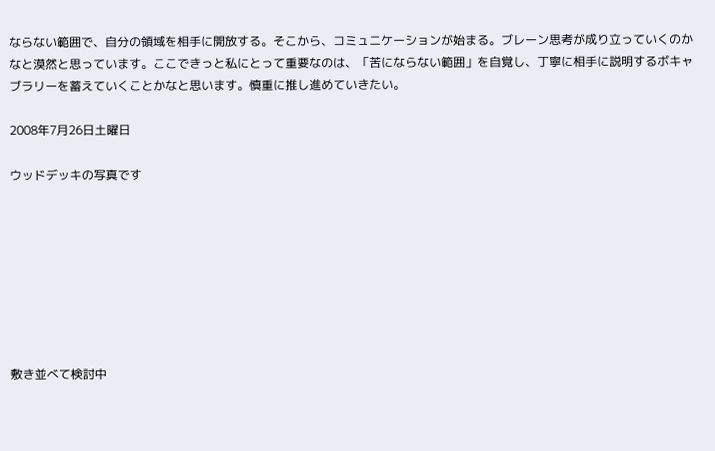ならない範囲で、自分の領域を相手に開放する。そこから、コミュニケーションが始まる。ブレーン思考が成り立っていくのかなと漠然と思っています。ここできっと私にとって重要なのは、「苦にならない範囲」を自覚し、丁寧に相手に説明するボキャブラリーを蓄えていくことかなと思います。慎重に推し進めていきたい。

2008年7月26日土曜日

ウッドデッキの写真です








敷き並べて検討中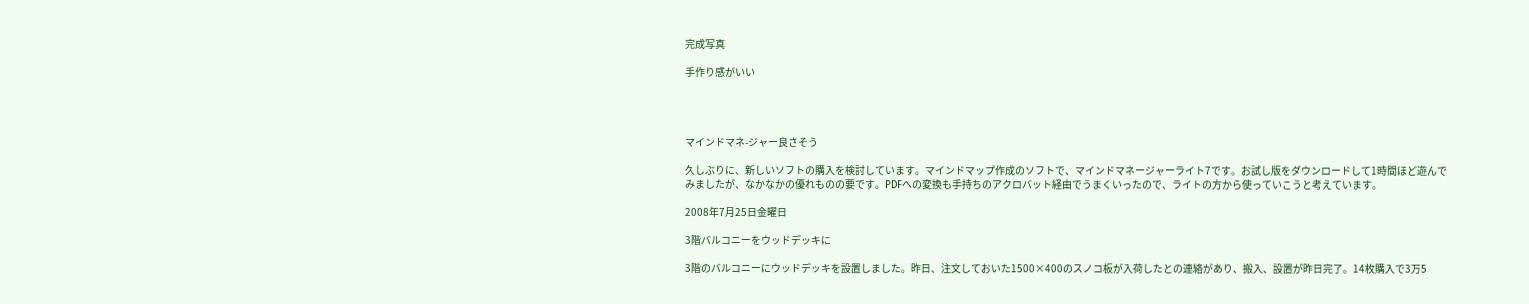完成写真

手作り感がいい




マインドマネ-ジャー良さそう

久しぶりに、新しいソフトの購入を検討しています。マインドマップ作成のソフトで、マインドマネージャーライト7です。お試し版をダウンロードして1時間ほど遊んでみましたが、なかなかの優れものの要です。PDFへの変換も手持ちのアクロバット経由でうまくいったので、ライトの方から使っていこうと考えています。

2008年7月25日金曜日

3階バルコニーをウッドデッキに

3階のバルコニーにウッドデッキを設置しました。昨日、注文しておいた1500×400のスノコ板が入荷したとの連絡があり、搬入、設置が昨日完了。14枚購入で3万5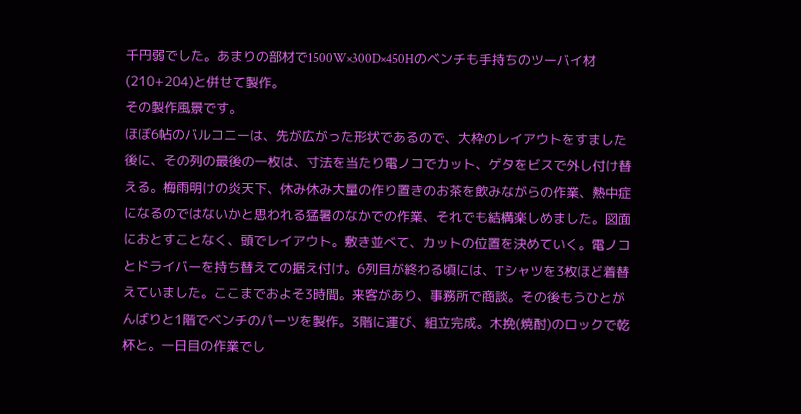千円弱でした。あまりの部材で1500W×300D×450Hのベンチも手持ちのツーバイ材(210+204)と併せて製作。
その製作風景です。
ほぼ6帖のバルコニーは、先が広がった形状であるので、大枠のレイアウトをすました後に、その列の最後の一枚は、寸法を当たり電ノコでカット、ゲタをビスで外し付け替える。梅雨明けの炎天下、休み休み大量の作り置きのお茶を飲みながらの作業、熱中症になるのではないかと思われる猛暑のなかでの作業、それでも結構楽しめました。図面におとすことなく、頭でレイアウト。敷き並べて、カットの位置を決めていく。電ノコとドライバーを持ち替えての据え付け。6列目が終わる頃には、Tシャツを3枚ほど着替えていました。ここまでおよそ3時間。来客があり、事務所で商談。その後もうひとがんばりと1階でベンチのパーツを製作。3階に運び、組立完成。木挽(焼酎)のロックで乾杯と。一日目の作業でし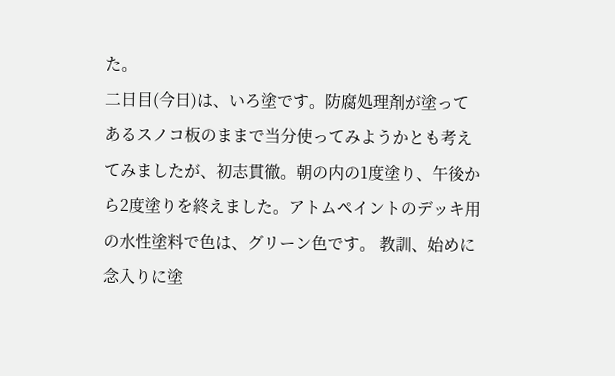た。
二日目(今日)は、いろ塗です。防腐処理剤が塗ってあるスノコ板のままで当分使ってみようかとも考えてみましたが、初志貫徹。朝の内の1度塗り、午後から2度塗りを終えました。アトムペイントのデッキ用の水性塗料で色は、グリーン色です。 教訓、始めに念入りに塗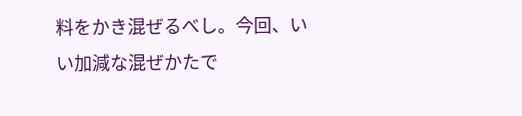料をかき混ぜるべし。今回、いい加減な混ぜかたで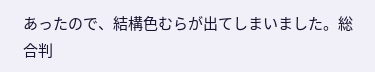あったので、結構色むらが出てしまいました。総合判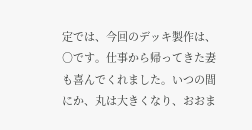定では、今回のデッキ製作は、○です。仕事から帰ってきた妻も喜んでくれました。いつの間にか、丸は大きくなり、おおま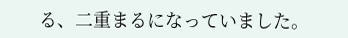る、二重まるになっていました。